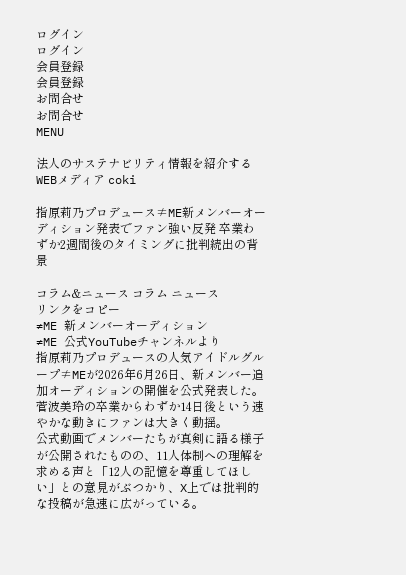ログイン
ログイン
会員登録
会員登録
お問合せ
お問合せ
MENU

法人のサステナビリティ情報を紹介するWEBメディア coki

指原莉乃プロデュース≠ME新メンバーオーディション発表でファン強い反発 卒業わずか2週間後のタイミングに批判続出の背景

コラム&ニュース コラム ニュース
リンクをコピー
≠ME 新メンバーオーディション
≠ME 公式YouTubeチャンネルより
指原莉乃プロデュースの人気アイドルグループ≠MEが2026年6月26日、新メンバー追加オーディションの開催を公式発表した。菅波美玲の卒業からわずか14日後という速やかな動きにファンは大きく動揺。
公式動画でメンバーたちが真剣に語る様子が公開されたものの、11人体制への理解を求める声と「12人の記憶を尊重してほしい」との意見がぶつかり、X上では批判的な投稿が急速に広がっている。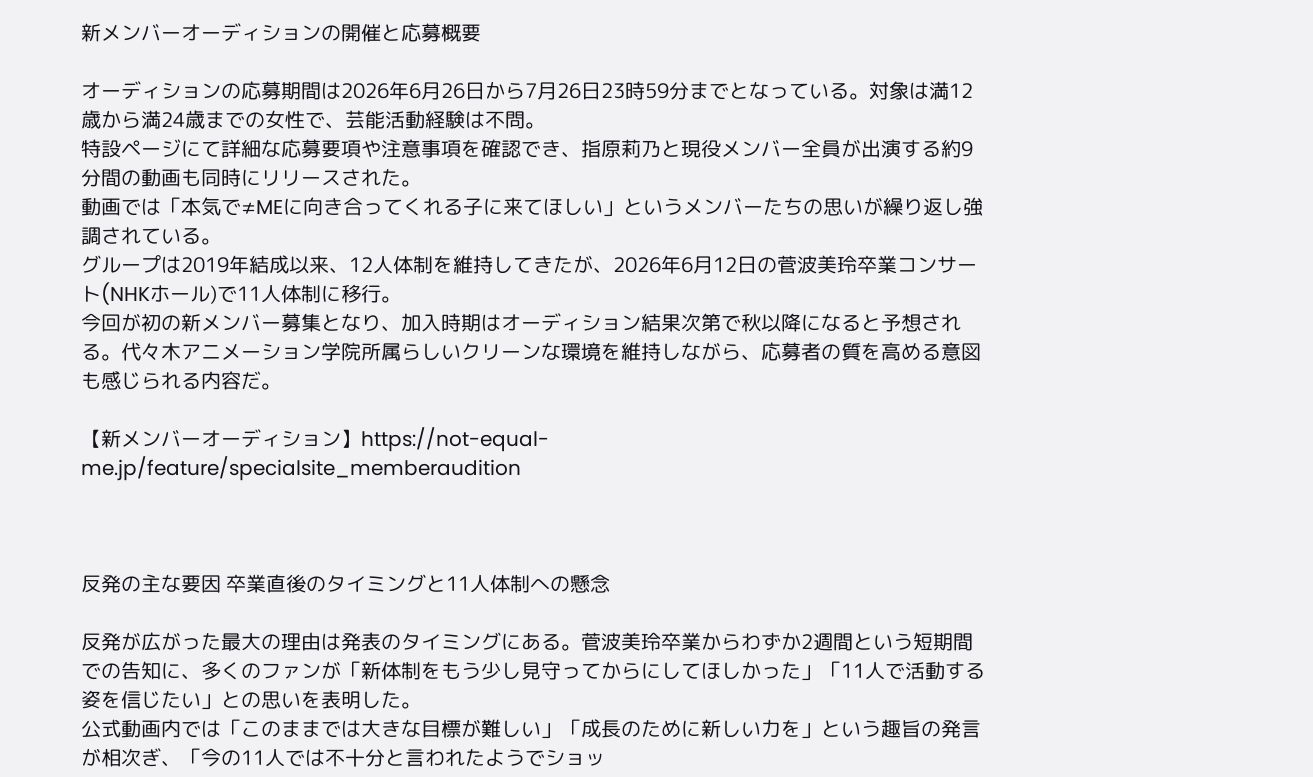新メンバーオーディションの開催と応募概要

オーディションの応募期間は2026年6月26日から7月26日23時59分までとなっている。対象は満12歳から満24歳までの女性で、芸能活動経験は不問。
特設ページにて詳細な応募要項や注意事項を確認でき、指原莉乃と現役メンバー全員が出演する約9分間の動画も同時にリリースされた。
動画では「本気で≠MEに向き合ってくれる子に来てほしい」というメンバーたちの思いが繰り返し強調されている。
グループは2019年結成以来、12人体制を維持してきたが、2026年6月12日の菅波美玲卒業コンサート(NHKホール)で11人体制に移行。
今回が初の新メンバー募集となり、加入時期はオーディション結果次第で秋以降になると予想される。代々木アニメーション学院所属らしいクリーンな環境を維持しながら、応募者の質を高める意図も感じられる内容だ。

【新メンバーオーディション】https://not-equal-me.jp/feature/specialsite_memberaudition



反発の主な要因 卒業直後のタイミングと11人体制への懸念

反発が広がった最大の理由は発表のタイミングにある。菅波美玲卒業からわずか2週間という短期間での告知に、多くのファンが「新体制をもう少し見守ってからにしてほしかった」「11人で活動する姿を信じたい」との思いを表明した。
公式動画内では「このままでは大きな目標が難しい」「成長のために新しい力を」という趣旨の発言が相次ぎ、「今の11人では不十分と言われたようでショッ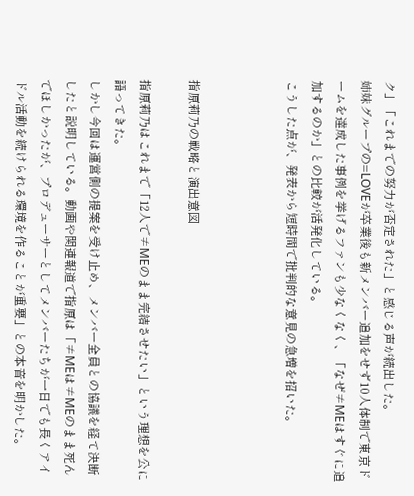ク」「これまでの努力が否定された」と感じる声が続出した。
姉妹グループの=LOVEが卒業後も新メンバー追加をせず10人体制で東京ドームを達成した事例を挙げるファンも少なくなく、「なぜ≠MEはすぐに追加するのか」との比較が活発化している。
こうした点が、発表から短時間で批判的な意見の急増を招いた。



指原莉乃の戦略と演出意図

指原莉乃はこれまで「12人で≠MEのまま完結させたい」という理想を公に語ってきた。
しかし今回は運営側の提案を受け止め、メンバー全員との協議を経て決断したと説明している。動画や関連報道で指原は「≠MEは≠MEのまま死んでほしかったが、プロデューサーとしてメンバーたちが一日でも長くアイドル活動を続けられる環境を作ることが重要」との本音を明かした。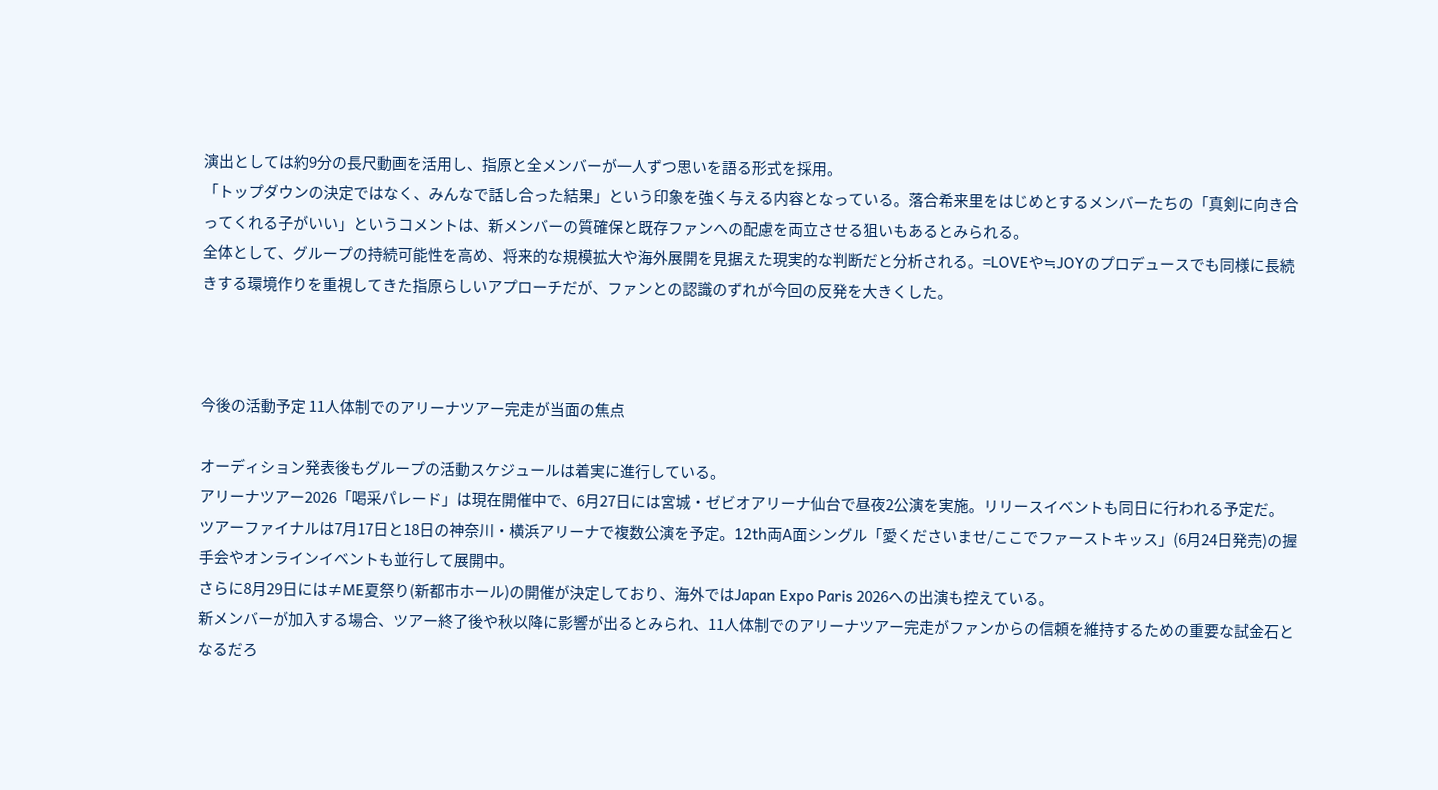演出としては約9分の長尺動画を活用し、指原と全メンバーが一人ずつ思いを語る形式を採用。
「トップダウンの決定ではなく、みんなで話し合った結果」という印象を強く与える内容となっている。落合希来里をはじめとするメンバーたちの「真剣に向き合ってくれる子がいい」というコメントは、新メンバーの質確保と既存ファンへの配慮を両立させる狙いもあるとみられる。
全体として、グループの持続可能性を高め、将来的な規模拡大や海外展開を見据えた現実的な判断だと分析される。=LOVEや≒JOYのプロデュースでも同様に長続きする環境作りを重視してきた指原らしいアプローチだが、ファンとの認識のずれが今回の反発を大きくした。



今後の活動予定 11人体制でのアリーナツアー完走が当面の焦点

オーディション発表後もグループの活動スケジュールは着実に進行している。
アリーナツアー2026「喝采パレード」は現在開催中で、6月27日には宮城・ゼビオアリーナ仙台で昼夜2公演を実施。リリースイベントも同日に行われる予定だ。
ツアーファイナルは7月17日と18日の神奈川・横浜アリーナで複数公演を予定。12th両A面シングル「愛くださいませ/ここでファーストキッス」(6月24日発売)の握手会やオンラインイベントも並行して展開中。
さらに8月29日には≠ME夏祭り(新都市ホール)の開催が決定しており、海外ではJapan Expo Paris 2026への出演も控えている。
新メンバーが加入する場合、ツアー終了後や秋以降に影響が出るとみられ、11人体制でのアリーナツアー完走がファンからの信頼を維持するための重要な試金石となるだろ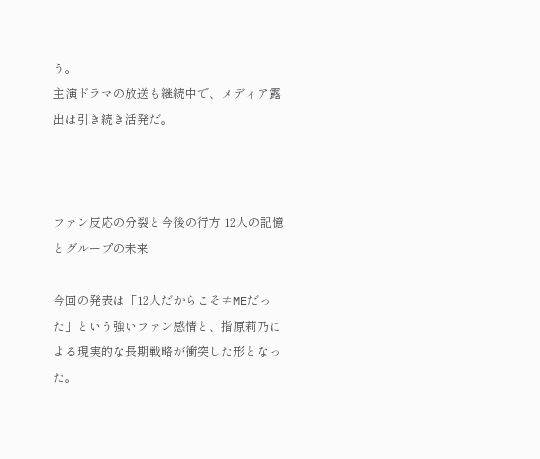う。
主演ドラマの放送も継続中で、メディア露出は引き続き活発だ。



ファン反応の分裂と今後の行方 12人の記憶とグループの未来

今回の発表は「12人だからこそ≠MEだった」という強いファン感情と、指原莉乃による現実的な長期戦略が衝突した形となった。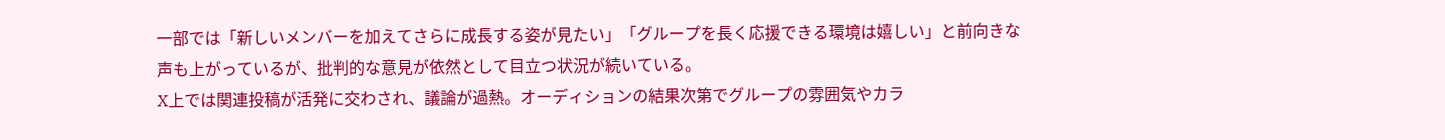一部では「新しいメンバーを加えてさらに成長する姿が見たい」「グループを長く応援できる環境は嬉しい」と前向きな声も上がっているが、批判的な意見が依然として目立つ状況が続いている。
X上では関連投稿が活発に交わされ、議論が過熱。オーディションの結果次第でグループの雰囲気やカラ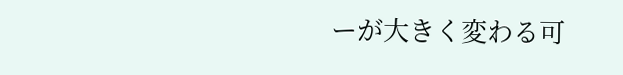ーが大きく変わる可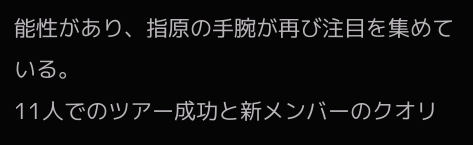能性があり、指原の手腕が再び注目を集めている。
11人でのツアー成功と新メンバーのクオリ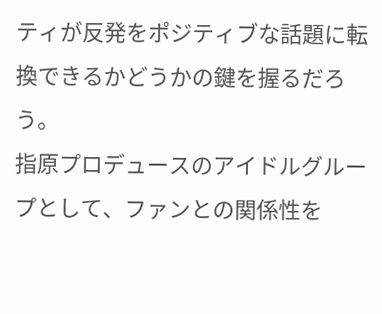ティが反発をポジティブな話題に転換できるかどうかの鍵を握るだろう。
指原プロデュースのアイドルグループとして、ファンとの関係性を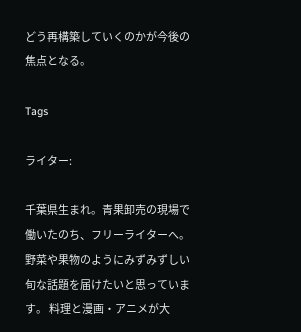どう再構築していくのかが今後の焦点となる。

Tags

ライター:

千葉県生まれ。青果卸売の現場で働いたのち、フリーライターへ。 野菜や果物のようにみずみずしい旬な話題を届けたいと思っています。 料理と漫画・アニメが大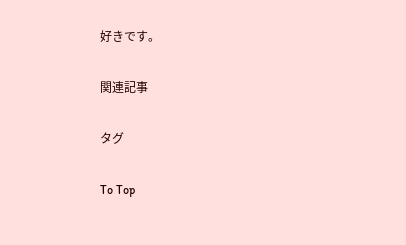好きです。

関連記事

タグ

To Top